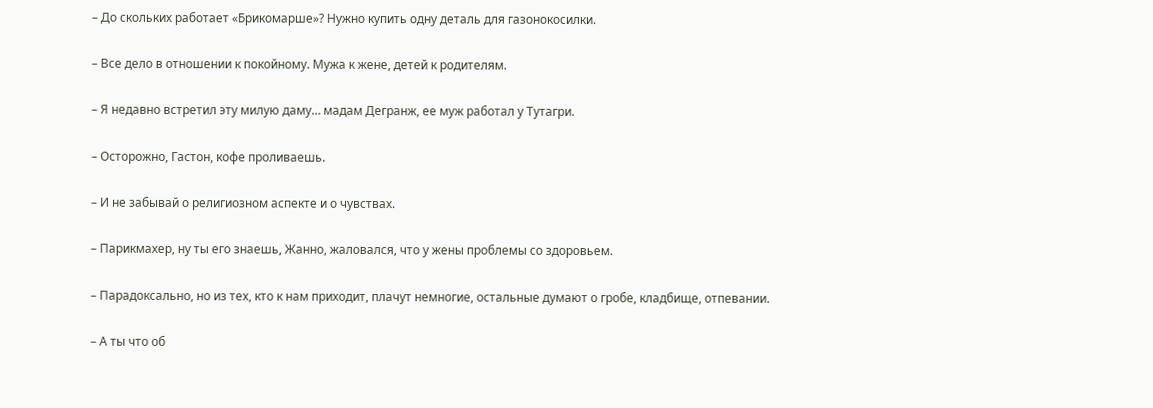– До скольких работает «Брикомарше»? Нужно купить одну деталь для газонокосилки.

– Все дело в отношении к покойному. Мужа к жене, детей к родителям.

– Я недавно встретил эту милую даму… мадам Дегранж, ее муж работал у Тутагри.

– Осторожно, Гастон, кофе проливаешь.

– И не забывай о религиозном аспекте и о чувствах.

– Парикмахер, ну ты его знаешь, Жанно, жаловался, что у жены проблемы со здоровьем.

– Парадоксально, но из тех, кто к нам приходит, плачут немногие, остальные думают о гробе, кладбище, отпевании.

– А ты что об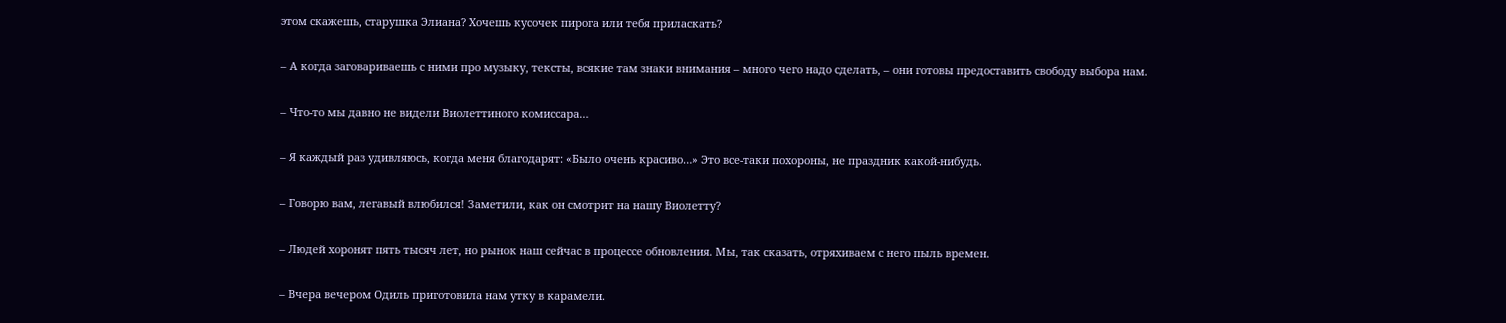этом скажешь, старушка Элиана? Хочешь кусочек пирога или тебя приласкать?

– А когда заговариваешь с ними про музыку, тексты, всякие там знаки внимания – много чего надо сделать, – они готовы предоставить свободу выбора нам.

– Что-то мы давно не видели Виолеттиного комиссара…

– Я каждый раз удивляюсь, когда меня благодарят: «Было очень красиво…» Это все-таки похороны, не праздник какой-нибудь.

– Говорю вам, легавый влюбился! Заметили, как он смотрит на нашу Виолетту?

– Людей хоронят пять тысяч лет, но рынок наш сейчас в процессе обновления. Мы, так сказать, отряхиваем с него пыль времен.

– Вчера вечером Одиль приготовила нам утку в карамели.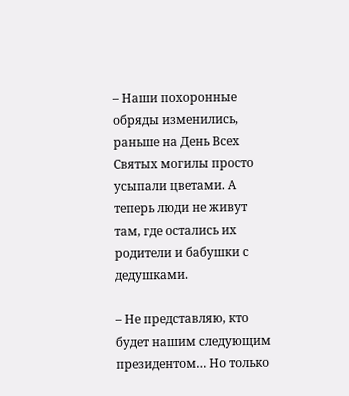– Наши похоронные обряды изменились, раньше на День Всех Святых могилы просто усыпали цветами. А теперь люди не живут там, где остались их родители и бабушки с дедушками.

– Не представляю, кто будет нашим следующим президентом… Но только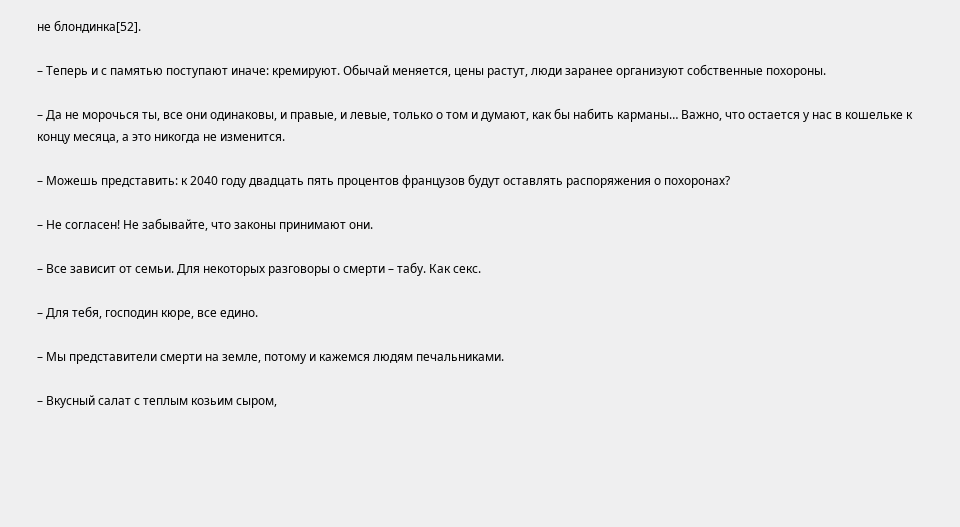не блондинка[52].

– Теперь и с памятью поступают иначе: кремируют. Обычай меняется, цены растут, люди заранее организуют собственные похороны.

– Да не морочься ты, все они одинаковы, и правые, и левые, только о том и думают, как бы набить карманы… Важно, что остается у нас в кошельке к концу месяца, а это никогда не изменится.

– Можешь представить: к 2040 году двадцать пять процентов французов будут оставлять распоряжения о похоронах?

– Не согласен! Не забывайте, что законы принимают они.

– Все зависит от семьи. Для некоторых разговоры о смерти – табу. Как секс.

– Для тебя, господин кюре, все едино.

– Мы представители смерти на земле, потому и кажемся людям печальниками.

– Вкусный салат с теплым козьим сыром,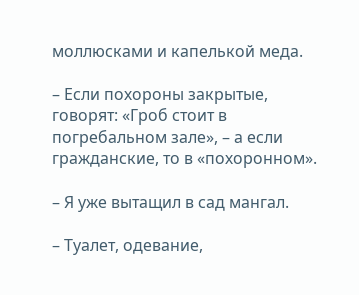моллюсками и капелькой меда.

– Если похороны закрытые, говорят: «Гроб стоит в погребальном зале», – а если гражданские, то в «похоронном».

– Я уже вытащил в сад мангал.

– Туалет, одевание,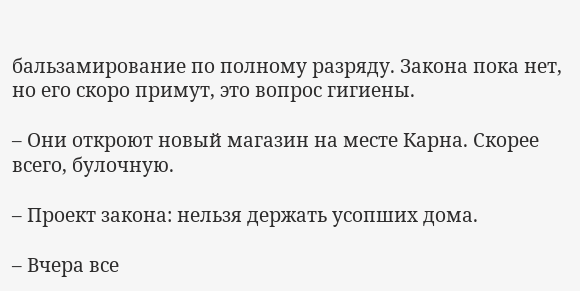бальзамирование по полному разряду. Закона пока нет, но его скоро примут, это вопрос гигиены.

– Они откроют новый магазин на месте Карна. Скорее всего, булочную.

– Проект закона: нельзя держать усопших дома.

– Вчера все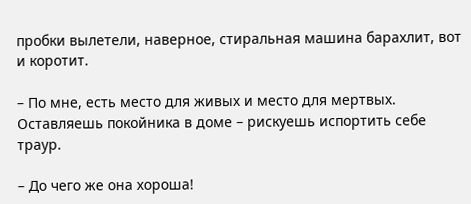пробки вылетели, наверное, стиральная машина барахлит, вот и коротит.

– По мне, есть место для живых и место для мертвых. Оставляешь покойника в доме – рискуешь испортить себе траур.

– До чего же она хороша!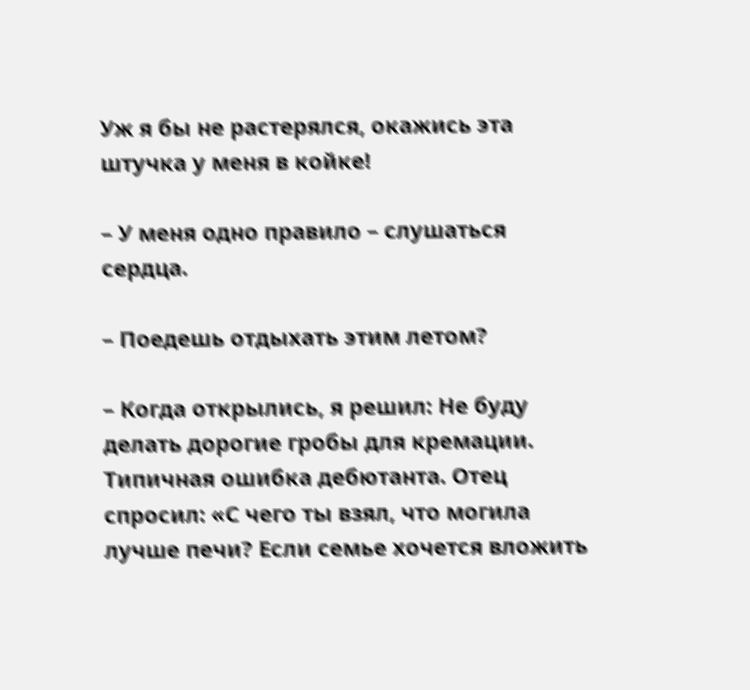Уж я бы не растерялся, окажись эта штучка у меня в койке!

– У меня одно правило – слушаться сердца.

– Поедешь отдыхать этим летом?

– Когда открылись, я решил: Не буду делать дорогие гробы для кремации. Типичная ошибка дебютанта. Отец спросил: «С чего ты взял, что могила лучше печи? Если семье хочется вложить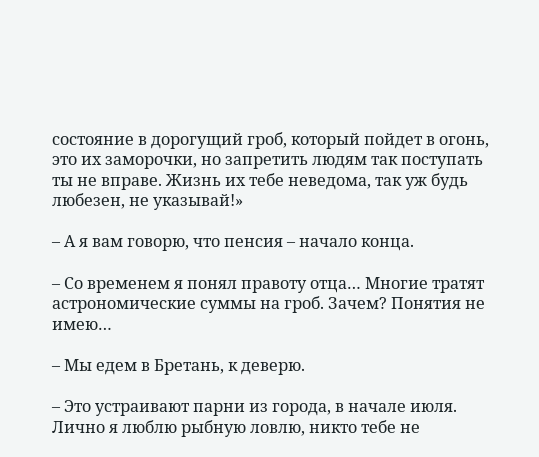состояние в дорогущий гроб, который пойдет в огонь, это их заморочки, но запретить людям так поступать ты не вправе. Жизнь их тебе неведома, так уж будь любезен, не указывай!»

– А я вам говорю, что пенсия – начало конца.

– Со временем я понял правоту отца… Многие тратят астрономические суммы на гроб. Зачем? Понятия не имею…

– Мы едем в Бретань, к деверю.

– Это устраивают парни из города, в начале июля. Лично я люблю рыбную ловлю, никто тебе не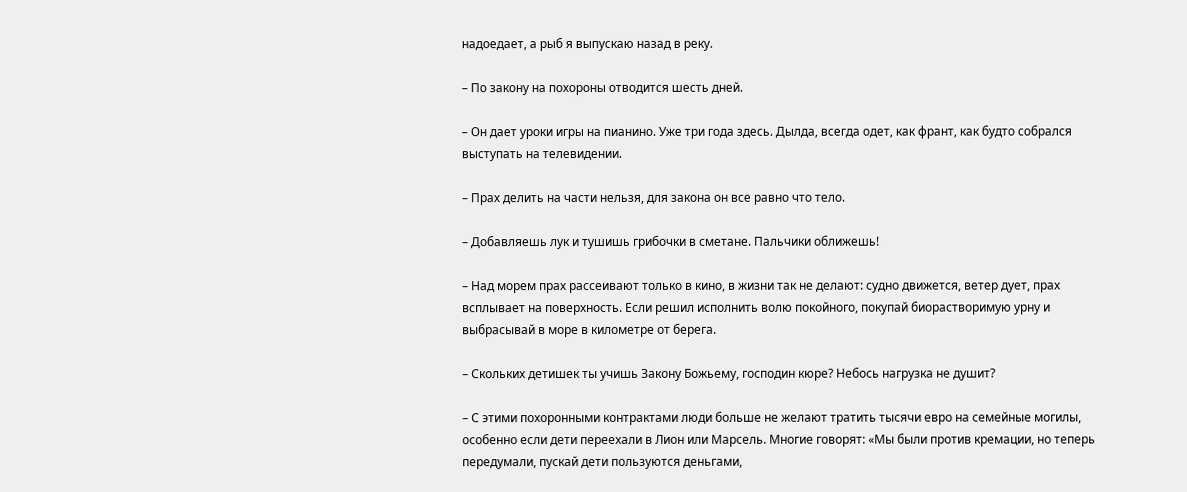надоедает, а рыб я выпускаю назад в реку.

– По закону на похороны отводится шесть дней.

– Он дает уроки игры на пианино. Уже три года здесь. Дылда, всегда одет, как франт, как будто собрался выступать на телевидении.

– Прах делить на части нельзя, для закона он все равно что тело.

– Добавляешь лук и тушишь грибочки в сметане. Пальчики оближешь!

– Над морем прах рассеивают только в кино, в жизни так не делают: судно движется, ветер дует, прах всплывает на поверхность. Если решил исполнить волю покойного, покупай биорастворимую урну и выбрасывай в море в километре от берега.

– Скольких детишек ты учишь Закону Божьему, господин кюре? Небось нагрузка не душит?

– С этими похоронными контрактами люди больше не желают тратить тысячи евро на семейные могилы, особенно если дети переехали в Лион или Марсель. Многие говорят: «Мы были против кремации, но теперь передумали, пускай дети пользуются деньгами,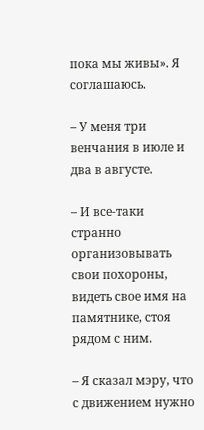пока мы живы». Я соглашаюсь.

– У меня три венчания в июле и два в августе.

– И все-таки странно организовывать свои похороны, видеть свое имя на памятнике, стоя рядом с ним.

– Я сказал мэру, что с движением нужно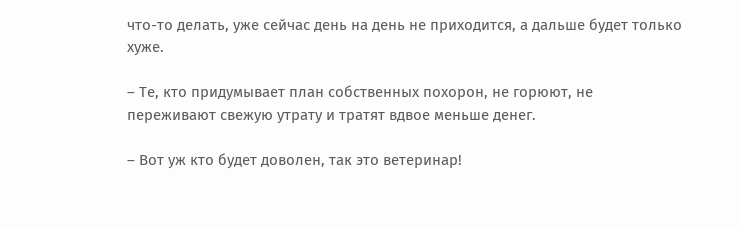что-то делать, уже сейчас день на день не приходится, а дальше будет только хуже.

– Те, кто придумывает план собственных похорон, не горюют, не переживают свежую утрату и тратят вдвое меньше денег.

– Вот уж кто будет доволен, так это ветеринар!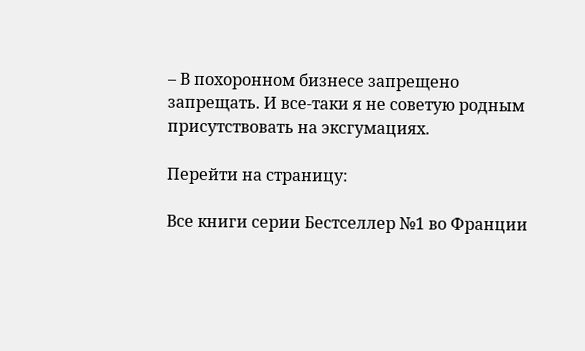– В похоронном бизнесе запрещено запрещать. И все-таки я не советую родным присутствовать на эксгумациях.

Перейти на страницу:

Все книги серии Бестселлер №1 во Франции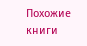Похожие книги